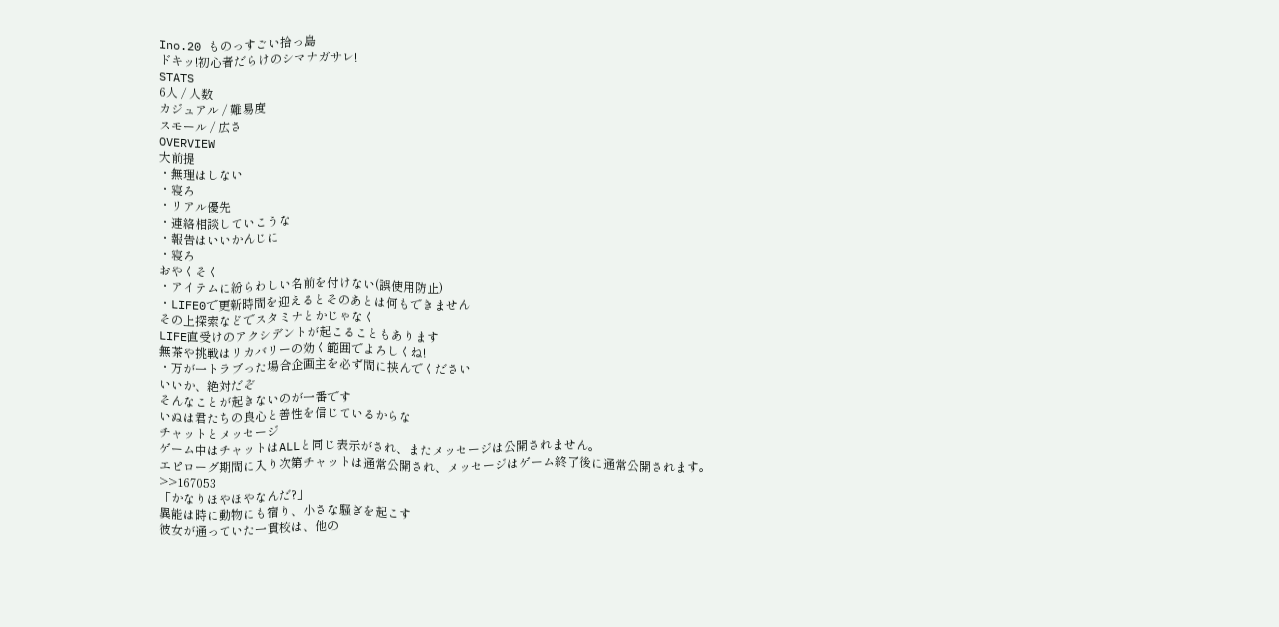Ino.20 ものっすごい拾っ島
ドキッ!初心者だらけのシマナガサレ!
STATS
6人 / 人数
カジュアル / 難易度
スモール / 広さ
OVERVIEW
大前提
・無理はしない
・寝ろ
・リアル優先
・連絡相談していこうな
・報告はいいかんじに
・寝ろ
おやくそく
・アイテムに紛らわしい名前を付けない(誤使用防止)
・LIFE0で更新時間を迎えるとそのあとは何もできません
その上探索などでスタミナとかじゃなく
LIFE直受けのアクシデントが起こることもあります
無茶や挑戦はリカバリーの効く範囲でよろしくね!
・万が一トラブった場合企画主を必ず間に挟んでください
いいか、絶対だぞ
そんなことが起きないのが一番です
いぬは君たちの良心と善性を信じているからな
チャットとメッセージ
ゲーム中はチャットはALLと同じ表示がされ、またメッセージは公開されません。
エピローグ期間に入り次第チャットは通常公開され、メッセージはゲーム終了後に通常公開されます。
>>167053
「かなりほやほやなんだ?」
異能は時に動物にも宿り、小さな騒ぎを起こす
彼女が通っていた一貫校は、他の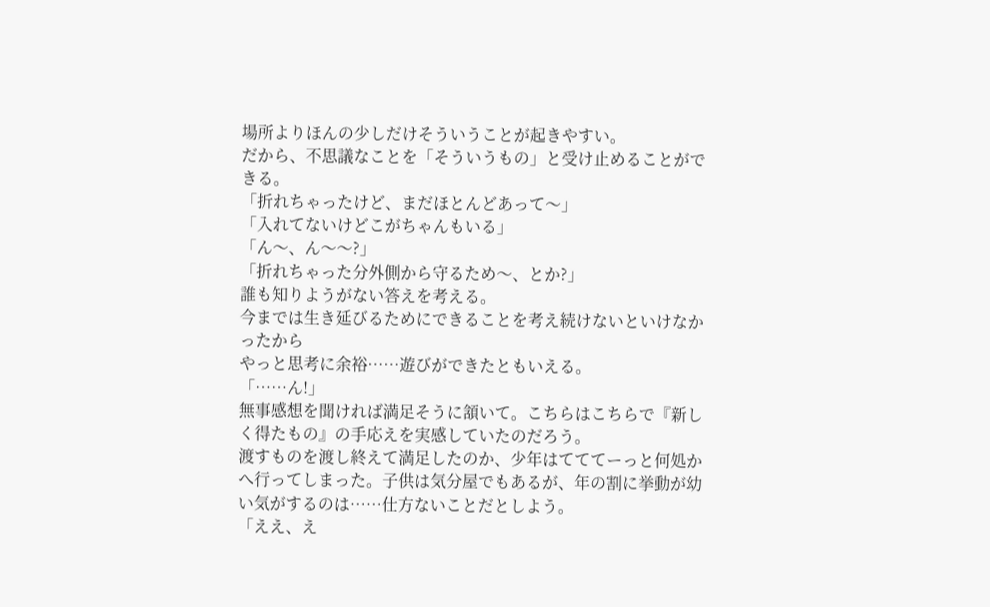場所よりほんの少しだけそういうことが起きやすい。
だから、不思議なことを「そういうもの」と受け止めることができる。
「折れちゃったけど、まだほとんどあって〜」
「入れてないけどこがちゃんもいる」
「ん〜、ん〜〜?」
「折れちゃった分外側から守るため〜、とか?」
誰も知りようがない答えを考える。
今までは生き延びるためにできることを考え続けないといけなかったから
やっと思考に余裕……遊びができたともいえる。
「……ん!」
無事感想を聞ければ満足そうに頷いて。こちらはこちらで『新しく得たもの』の手応えを実感していたのだろう。
渡すものを渡し終えて満足したのか、少年はてててーっと何処かへ行ってしまった。子供は気分屋でもあるが、年の割に挙動が幼い気がするのは……仕方ないことだとしよう。
「ええ、え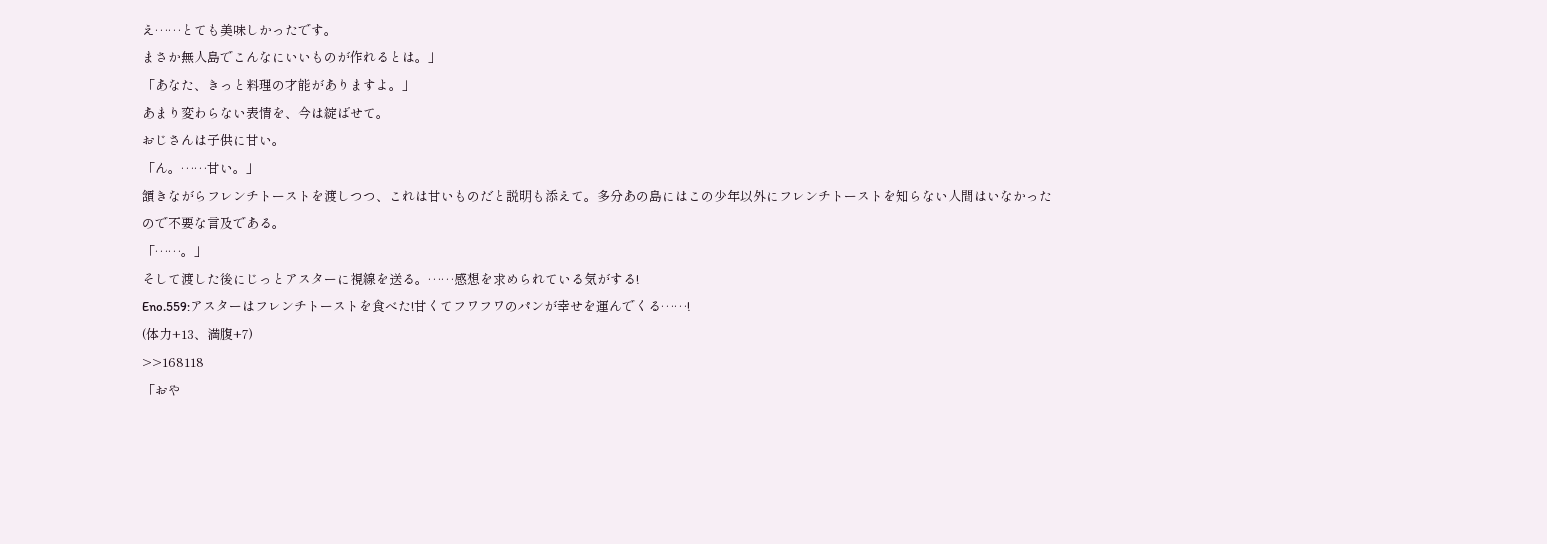え……とても美味しかったです。
まさか無人島でこんなにいいものが作れるとは。」
「あなた、きっと料理の才能がありますよ。」
あまり変わらない表情を、今は綻ばせて。
おじさんは子供に甘い。
「ん。……甘い。」
頷きながらフレンチトーストを渡しつつ、これは甘いものだと説明も添えて。多分あの島にはこの少年以外にフレンチトーストを知らない人間はいなかったので不要な言及である。
「……。」
そして渡した後にじっとアスターに視線を送る。……感想を求められている気がする!
Eno.559:アスターはフレンチトーストを食べた!甘くてフワフワのパンが幸せを運んでくる……!
(体力+13、満腹+7)
>>168118
「おや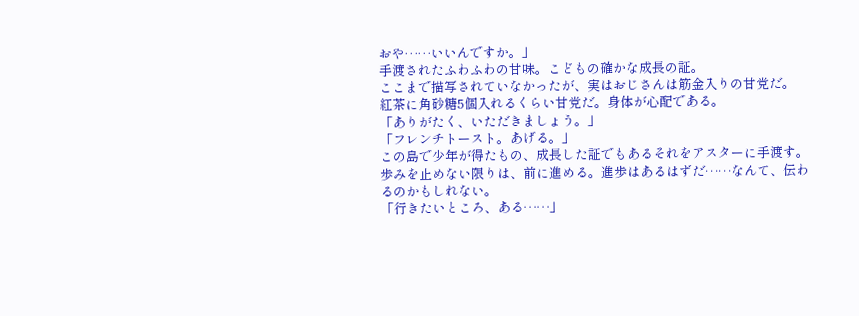おや……いいんですか。」
手渡されたふわふわの甘味。こどもの確かな成長の証。
ここまで描写されていなかったが、実はおじさんは筋金入りの甘党だ。
紅茶に角砂糖5個入れるくらい甘党だ。身体が心配である。
「ありがたく、いただきましょう。」
「フレンチトースト。あげる。」
この島で少年が得たもの、成長した証でもあるそれをアスターに手渡す。
歩みを止めない限りは、前に進める。進歩はあるはずだ……なんて、伝わるのかもしれない。
「行きたいところ、ある……」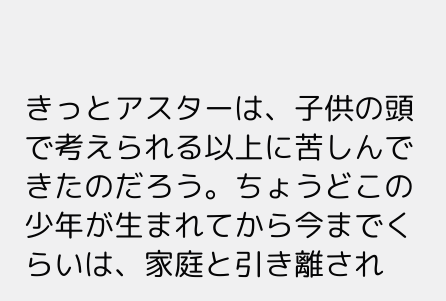きっとアスターは、子供の頭で考えられる以上に苦しんできたのだろう。ちょうどこの少年が生まれてから今までくらいは、家庭と引き離され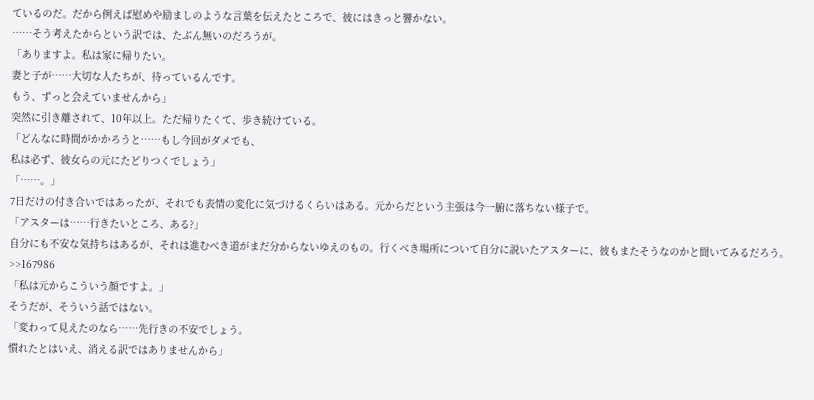ているのだ。だから例えば慰めや励ましのような言葉を伝えたところで、彼にはきっと響かない。
……そう考えたからという訳では、たぶん無いのだろうが。
「ありますよ。私は家に帰りたい。
妻と子が……大切な人たちが、待っているんです。
もう、ずっと会えていませんから」
突然に引き離されて、10年以上。ただ帰りたくて、歩き続けている。
「どんなに時間がかかろうと……もし今回がダメでも、
私は必ず、彼女らの元にたどりつくでしょう」
「……。」
7日だけの付き合いではあったが、それでも表情の変化に気づけるくらいはある。元からだという主張は今一腑に落ちない様子で。
「アスターは……行きたいところ、ある?」
自分にも不安な気持ちはあるが、それは進むべき道がまだ分からないゆえのもの。行くべき場所について自分に説いたアスターに、彼もまたそうなのかと聞いてみるだろう。
>>167986
「私は元からこういう顔ですよ。」
そうだが、そういう話ではない。
「変わって見えたのなら……先行きの不安でしょう。
慣れたとはいえ、消える訳ではありませんから」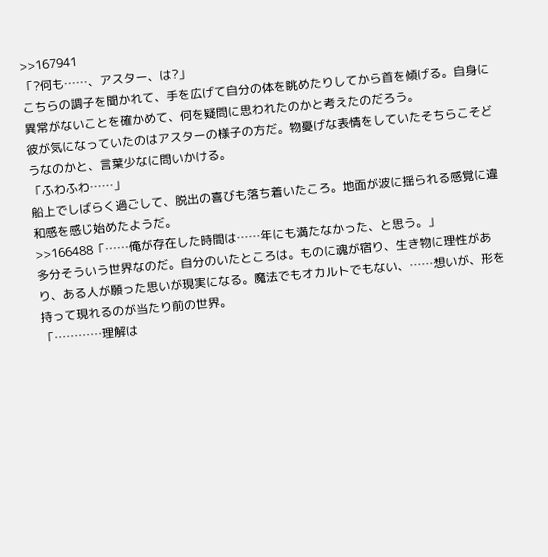>>167941
「?何も……、アスター、は?」
こちらの調子を聞かれて、手を広げて自分の体を眺めたりしてから首を傾げる。自身に異常がないことを確かめて、何を疑問に思われたのかと考えたのだろう。
彼が気になっていたのはアスターの様子の方だ。物憂げな表情をしていたそちらこそどうなのかと、言葉少なに問いかける。
「ふわふわ……」
船上でしばらく過ごして、脱出の喜びも落ち着いたころ。地面が波に揺られる感覚に違和感を感じ始めたようだ。
>>166488「……俺が存在した時間は……年にも満たなかった、と思う。」
多分そういう世界なのだ。自分のいたところは。ものに魂が宿り、生き物に理性があり、ある人が願った思いが現実になる。魔法でもオカルトでもない、……想いが、形を持って現れるのが当たり前の世界。
「…………理解は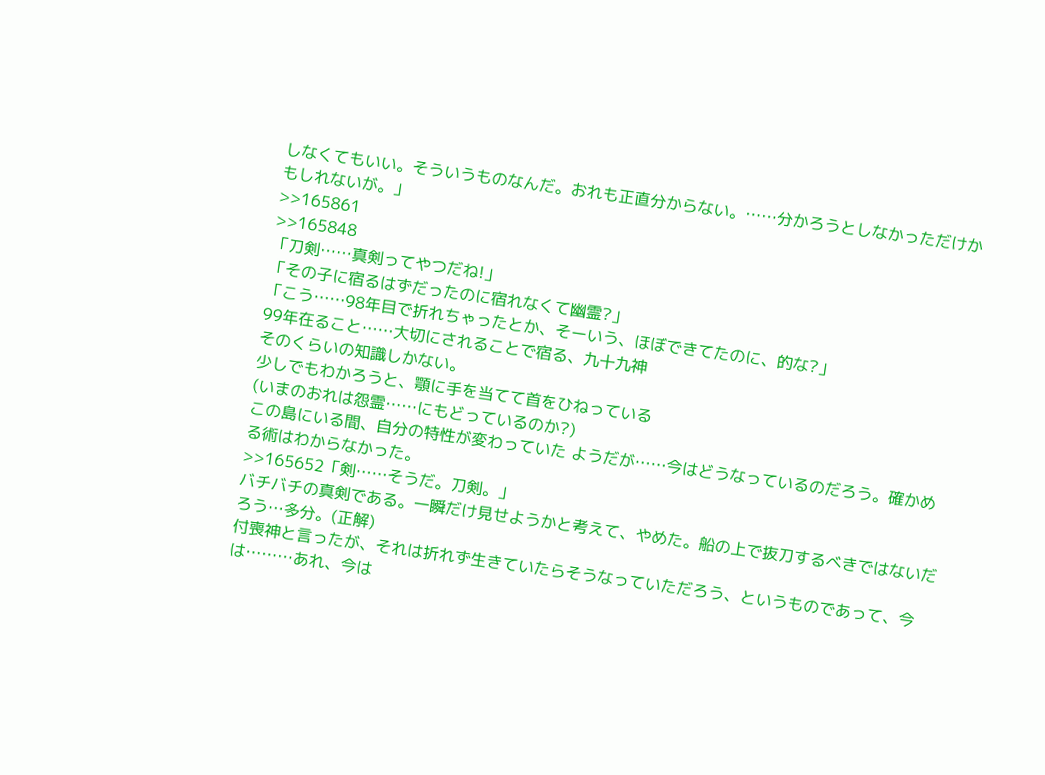しなくてもいい。そういうものなんだ。おれも正直分からない。……分かろうとしなかっただけかもしれないが。」
>>165861
>>165848
「刀剣……真剣ってやつだね!」
「その子に宿るはずだったのに宿れなくて幽霊?」
「こう……98年目で折れちゃったとか、そーいう、ほぼできてたのに、的な?」
99年在ること……大切にされることで宿る、九十九神
そのくらいの知識しかない。
少しでもわかろうと、顎に手を当てて首をひねっている
(いまのおれは怨霊……にもどっているのか?)
この島にいる間、自分の特性が変わっていた ようだが……今はどうなっているのだろう。確かめる術はわからなかった。
>>165652「剣……そうだ。刀剣。」
バチバチの真剣である。一瞬だけ見せようかと考えて、やめた。船の上で抜刀するべきではないだろう…多分。(正解)
付喪神と言ったが、それは折れず生きていたらそうなっていただろう、というものであって、今は………あれ、今は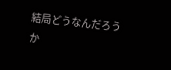結局どうなんだろうか